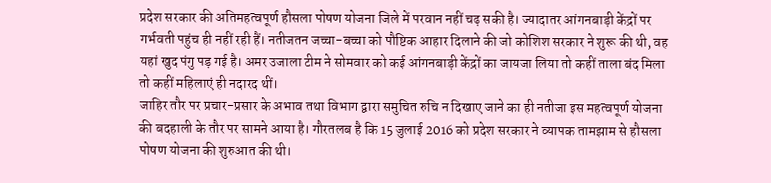प्रदेश सरकार की अतिमहत्वपूर्ण हौसला पोषण योजना जिले में परवान नहीं चढ़ सकी है। ज्यादातर आंगनबाड़ी केंद्रों पर गर्भवती पहुंच ही नहीं रही हैं। नतीजतन जच्चा-बच्चा को पौष्टिक आहार दिलाने की जो कोशिश सरकार ने शुरू की थी, वह यहां खुद पंगु पड़ गई है। अमर उजाला टीम ने सोमवार को कई आंगनबाड़ी केंद्रों का जायजा लिया तो कहीं ताला बंद मिला तो कहीं महिलाएं ही नदारद थीं।
जाहिर तौर पर प्रचार-प्रसार के अभाव तथा विभाग द्वारा समुचित रुचि न दिखाए जाने का ही नतीजा इस महत्वपूर्ण योजना की बदहाली के तौर पर सामने आया है। गौरतलब है कि 15 जुलाई 2016 को प्रदेश सरकार ने व्यापक तामझाम से हौसला पोषण योजना की शुरुआत की थी।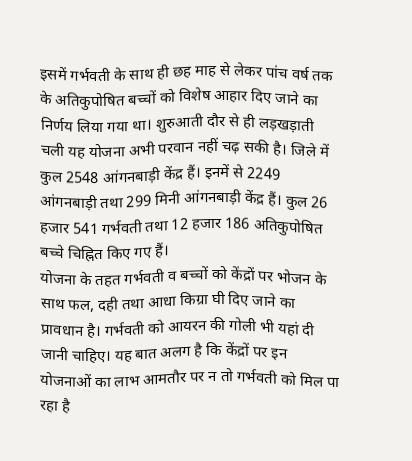इसमें गर्भवती के साथ ही छह माह से लेकर पांच वर्ष तक के अतिकुपोषित बच्चों को विशेष आहार दिए जाने का निर्णय लिया गया था। शुरुआती दौर से ही लड़खड़ाती चली यह योजना अभी परवान नहीं चढ़ सकी है। जिले में कुल 2548 आंगनबाड़ी केंद्र हैं। इनमें से 2249 आंगनबाड़ी तथा 299 मिनी आंगनबाड़ी केंद्र हैं। कुल 26 हजार 541 गर्भवती तथा 12 हजार 186 अतिकुपोषित बच्चे चिह्नित किए गए हैं।
योजना के तहत गर्भवती व बच्चों को केंद्रों पर भोजन के साथ फल, दही तथा आधा किग्रा घी दिए जाने का प्रावधान है। गर्भवती को आयरन की गोली भी यहां दी जानी चाहिए। यह बात अलग है कि केंद्रों पर इन योजनाओं का लाभ आमतौर पर न तो गर्भवती को मिल पा रहा है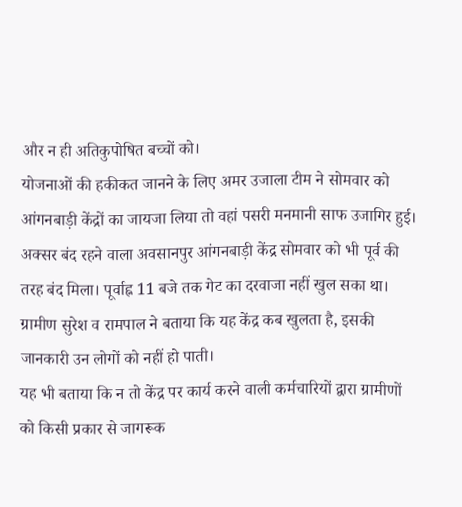और न ही अतिकुपोषित बच्चों को।
योजनाओं की हकीकत जानने के लिए अमर उजाला टीम ने सोमवार को आंगनबाड़ी केंद्रों का जायजा लिया तो वहां पसरी मनमानी साफ उजागिर हुई। अक्सर बंद रहने वाला अवसानपुर आंगनबाड़ी केंद्र सोमवार को भी पूर्व की तरह बंद मिला। पूर्वाह्न 11 बजे तक गेट का दरवाजा नहीं खुल सका था। ग्रामीण सुरेश व रामपाल ने बताया कि यह केंद्र कब खुलता है, इसकी जानकारी उन लोगों को नहीं हो पाती।
यह भी बताया कि न तो केंद्र पर कार्य करने वाली कर्मचारियों द्वारा ग्रामीणों को किसी प्रकार से जागरूक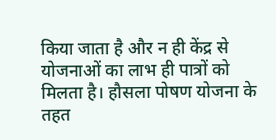किया जाता है और न ही केंद्र से योजनाओं का लाभ ही पात्रों को मिलता है। हौसला पोषण योजना के तहत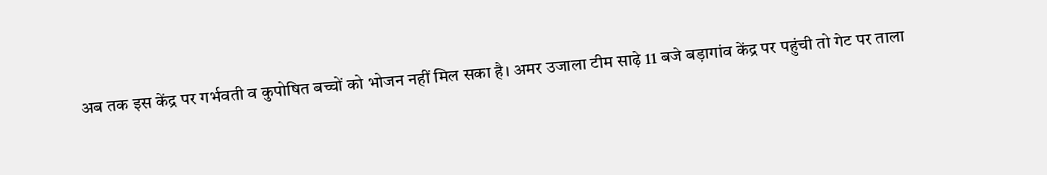अब तक इस केंद्र पर गर्भवती व कुपोषित बच्चों को भोजन नहीं मिल सका है। अमर उजाला टीम साढ़े 11 बजे बड़ागांव केंद्र पर पहुंची तो गेट पर ताला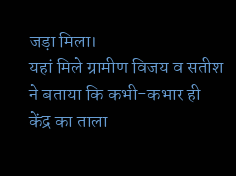जड़ा मिला।
यहां मिले ग्रामीण विजय व सतीश ने बताया कि कभी-कभार ही केंद्र का ताला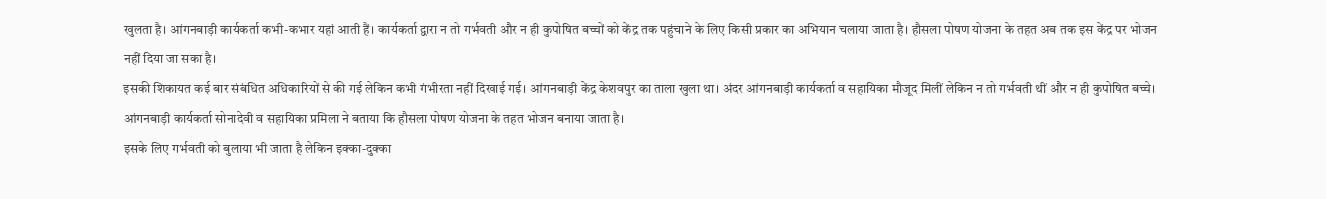खुलता है। आंगनबाड़ी कार्यकर्ता कभी-कभार यहां आती हैं। कार्यकर्ता द्वारा न तो गर्भवती और न ही कुपोषित बच्चों को केंद्र तक पहुंचाने के लिए किसी प्रकार का अभियान चलाया जाता है। हौसला पोषण योजना के तहत अब तक इस केंद्र पर भोजन नहीं दिया जा सका है।
इसकी शिकायत कई बार संबंधित अधिकारियों से की गई लेकिन कभी गंभीरता नहीं दिखाई गई। आंगनबाड़ी केंद्र केशवपुर का ताला खुला था। अंदर आंगनबाड़ी कार्यकर्ता व सहायिका मौजूद मिलीं लेकिन न तो गर्भवती थीं और न ही कुपोषित बच्चे। आंगनबाड़ी कार्यकर्ता सोनादेवी व सहायिका प्रमिला ने बताया कि हौसला पोषण योजना के तहत भोजन बनाया जाता है।
इसके लिए गर्भवती को बुलाया भी जाता है लेकिन इक्का-दुक्का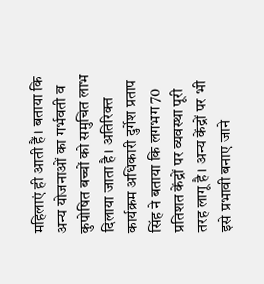महिलाएं ही आती हैं। बताया कि अन्य योजनाओं का गर्भवती व कुपोषित बच्चों को समुचित लाभ दिलाया जाता है। अतिरिक्त कार्यक्रम अधिकारी दुर्गेश प्रताप सिंह ने बताया कि लगभग 70 प्रतिशत केंद्रों पर व्यवस्था पूरी तरह लागू है। अन्य केंद्रों पर भी इसे प्रभावी बनाए जाने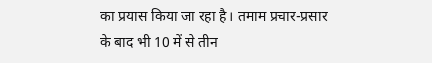का प्रयास किया जा रहा है। तमाम प्रचार-प्रसार के बाद भी 10 में से तीन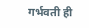गर्भवती ही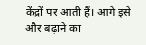केंद्रों पर आती हैं। आगे इसे और बढ़ाने का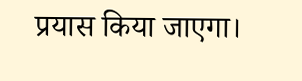प्रयास किया जाएगा।